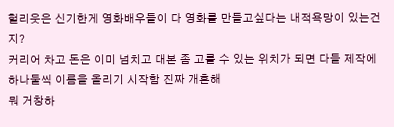헐리웃은 신기한게 영화배우들이 다 영화를 만들고싶다는 내적욕망이 있는건지?
커리어 차고 돈은 이미 넘치고 대본 좀 고를 수 있는 위치가 되면 다들 제작에 하나둘씩 이름을 올리기 시작함 진짜 개흔해
뭐 거창하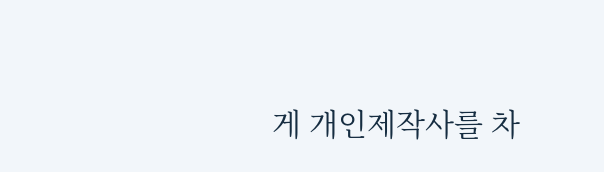게 개인제작사를 차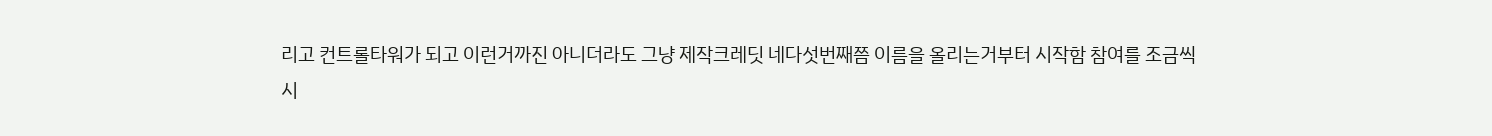리고 컨트롤타워가 되고 이런거까진 아니더라도 그냥 제작크레딧 네다섯번째쯤 이름을 올리는거부터 시작함 참여를 조금씩 시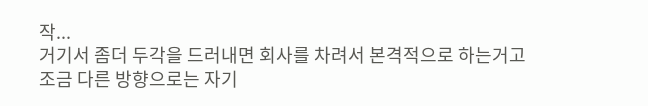작...
거기서 좀더 두각을 드러내면 회사를 차려서 본격적으로 하는거고
조금 다른 방향으로는 자기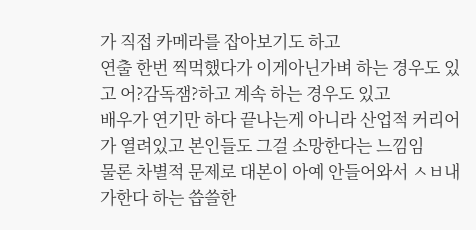가 직접 카메라를 잡아보기도 하고
연출 한번 찍먹했다가 이게아닌가벼 하는 경우도 있고 어?감독잼?하고 계속 하는 경우도 있고
배우가 연기만 하다 끝나는게 아니라 산업적 커리어가 열려있고 본인들도 그걸 소망한다는 느낌임
물론 차별적 문제로 대본이 아예 안들어와서 ㅅㅂ내가한다 하는 씁쓸한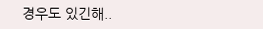경우도 있긴해..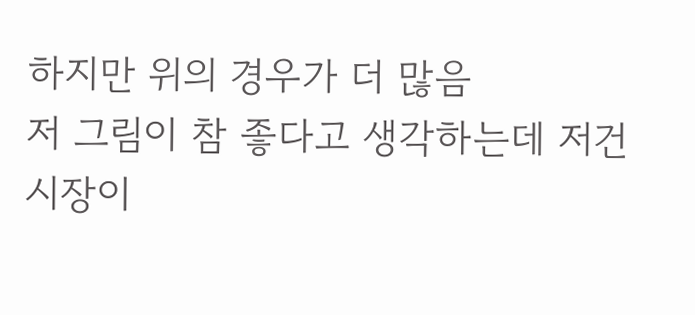하지만 위의 경우가 더 많음
저 그림이 참 좋다고 생각하는데 저건 시장이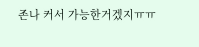존나 커서 가능한거겠지ㅠㅠ